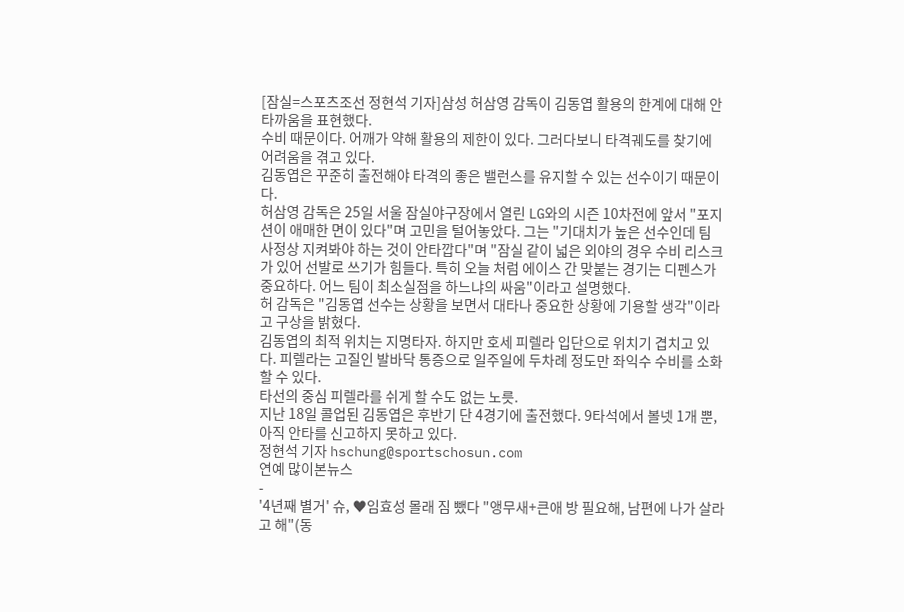[잠실=스포츠조선 정현석 기자]삼성 허삼영 감독이 김동엽 활용의 한계에 대해 안타까움을 표현했다.
수비 때문이다. 어깨가 약해 활용의 제한이 있다. 그러다보니 타격궤도를 찾기에 어려움을 겪고 있다.
김동엽은 꾸준히 출전해야 타격의 좋은 밸런스를 유지할 수 있는 선수이기 때문이다.
허삼영 감독은 25일 서울 잠실야구장에서 열린 LG와의 시즌 10차전에 앞서 "포지션이 애매한 면이 있다"며 고민을 털어놓았다. 그는 "기대치가 높은 선수인데 팀 사정상 지켜봐야 하는 것이 안타깝다"며 "잠실 같이 넓은 외야의 경우 수비 리스크가 있어 선발로 쓰기가 힘들다. 특히 오늘 처럼 에이스 간 맞붙는 경기는 디펜스가 중요하다. 어느 팀이 최소실점을 하느냐의 싸움"이라고 설명했다.
허 감독은 "김동엽 선수는 상황을 보면서 대타나 중요한 상황에 기용할 생각"이라고 구상을 밝혔다.
김동엽의 최적 위치는 지명타자. 하지만 호세 피렐라 입단으로 위치기 겹치고 있다. 피렐라는 고질인 발바닥 통증으로 일주일에 두차례 정도만 좌익수 수비를 소화할 수 있다.
타선의 중심 피렐라를 쉬게 할 수도 없는 노릇.
지난 18일 콜업된 김동엽은 후반기 단 4경기에 출전했다. 9타석에서 볼넷 1개 뿐, 아직 안타를 신고하지 못하고 있다.
정현석 기자 hschung@sportschosun.com
연예 많이본뉴스
-
'4년째 별거' 슈, ♥임효성 몰래 짐 뺐다 "앵무새+큰애 방 필요해, 남편에 나가 살라고 해"(동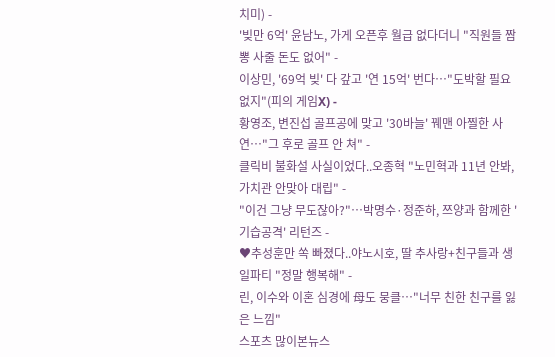치미) -
'빚만 6억' 윤남노, 가게 오픈후 월급 없다더니 "직원들 짬뽕 사줄 돈도 없어" -
이상민, '69억 빚' 다 갚고 '연 15억' 번다…"도박할 필요 없지"(피의 게임X) -
황영조, 변진섭 골프공에 맞고 '30바늘' 꿰맨 아찔한 사연…"그 후로 골프 안 쳐" -
클릭비 불화설 사실이었다..오종혁 "노민혁과 11년 안봐, 가치관 안맞아 대립" -
"이건 그냥 무도잖아?"…박명수·정준하, 쯔양과 함께한 '기습공격' 리턴즈 -
♥추성훈만 쏙 빠졌다..야노시호, 딸 추사랑+친구들과 생일파티 "정말 행복해" -
린, 이수와 이혼 심경에 母도 뭉클…"너무 친한 친구를 잃은 느낌"
스포츠 많이본뉴스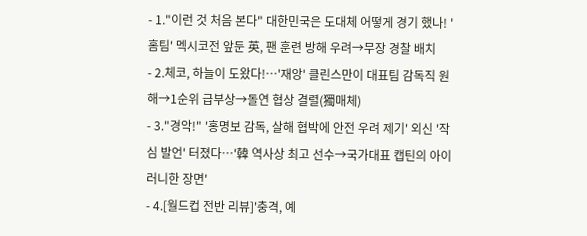- 1."이런 것 처음 본다" 대한민국은 도대체 어떻게 경기 했나! '홈팀' 멕시코전 앞둔 英, 팬 훈련 방해 우려→무장 경찰 배치
- 2.체코, 하늘이 도왔다!…'재앙' 클린스만이 대표팀 감독직 원해→1순위 급부상→돌연 협상 결렬(獨매체)
- 3."경악!" '홍명보 감독, 살해 협박에 안전 우려 제기' 외신 '작심 발언' 터졌다…'韓 역사상 최고 선수→국가대표 캡틴의 아이러니한 장면'
- 4.[월드컵 전반 리뷰]'충격, 예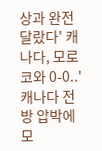상과 완전 달랐다' 캐나다, 모로코와 0-0..'캐나다 전방 압박에 모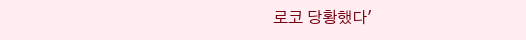로코 당황했다'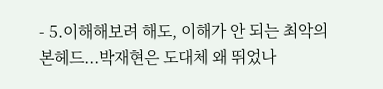- 5.이해해보려 해도, 이해가 안 되는 최악의 본헤드...박재현은 도대체 왜 뛰었나